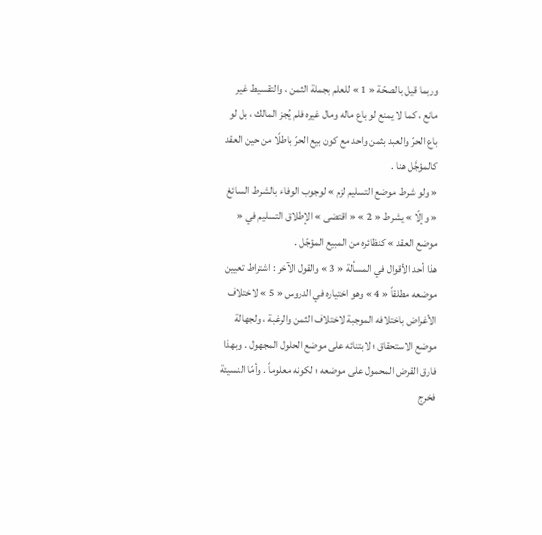وربما قيل بالصحّة « 1 » للعلم بجملة الثمن ، والتقسيط غير مانع ، كما لا يمنع لو باع ماله ومال غيره فلم يُجز المالك ، بل لو باع الحرّ والعبد بثمن واحد مع كون بيع الحرّ باطلًا من حين العقد كالمؤجَّل هنا .
« ولو شرط موضع التسليم لزم » لوجوب الوفاء بالشرط السائغ « وإلّا » يشرط « 2 » « اقتضى » الإطلاق التسليم في « موضع العقد » كنظائره من المبيع المؤجّل .
هذا أحد الأقوال في المسألة « 3 » والقول الآخر : اشتراط تعيين موضعه مطلقاً « 4 » وهو اختياره في الدروس « 5 » لاختلاف الأغراض باختلافه الموجبة لاختلاف الثمن والرغبة ، ولجهالة موضع الاستحقاق ؛ لابتنائه على موضع الحلول المجهول . وبهذا فارق القرض المحمول على موضعه ؛ لكونه معلوماً . وأمّا النسيئة فخرج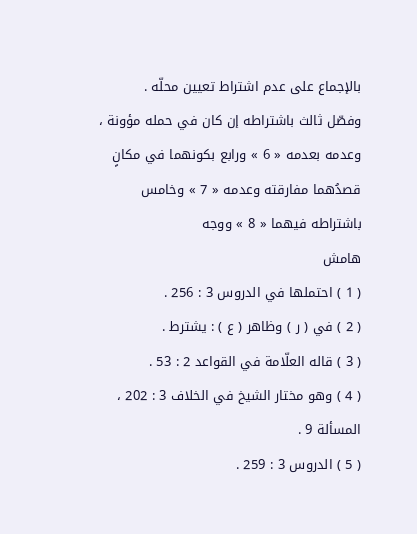بالإجماع على عدم اشتراط تعيين محلّه .
وفصّل ثالث باشتراطه إن كان في حمله مؤونة ، وعدمه بعدمه « 6 » ورابع بكونهما في مكانٍ قصدُهما مفارقته وعدمه « 7 » وخامس باشتراطه فيهما « 8 » ووجه
هامش
( 1 ) احتملها في الدروس 3 : 256 .
( 2 ) في ( ر ) وظاهر ( ع ) : يشترط .
( 3 ) قاله العلّامة في القواعد 2 : 53 .
( 4 ) وهو مختار الشيخ في الخلاف 3 : 202 ، المسألة 9 .
( 5 ) الدروس 3 : 259 .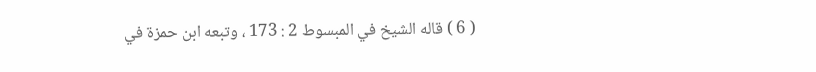( 6 ) قاله الشيخ في المبسوط 2 : 173 ، وتبعه ابن حمزة في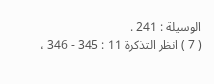الوسيلة : 241 .
( 7 ) انظر التذكرة 11 : 345 - 346 ،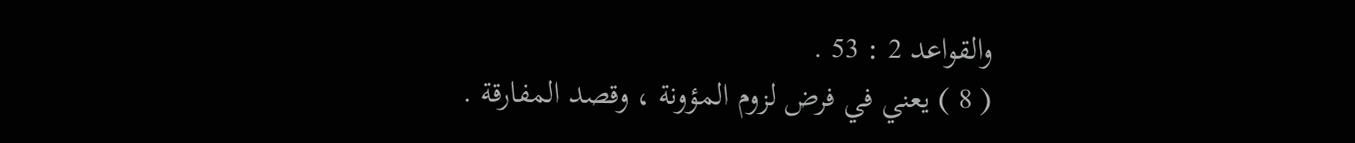والقواعد 2 : 53 .
( 8 ) يعني في فرض لزوم المؤونة ، وقصد المفارقة .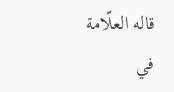قاله العلّامة في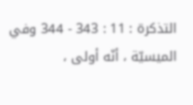التذكرة : 11 : 343 - 344 وفي الميسيّة ، أنّه أولى ،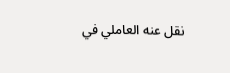نقل عنه العاملي في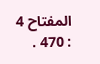المفتاح 4 : 470 .